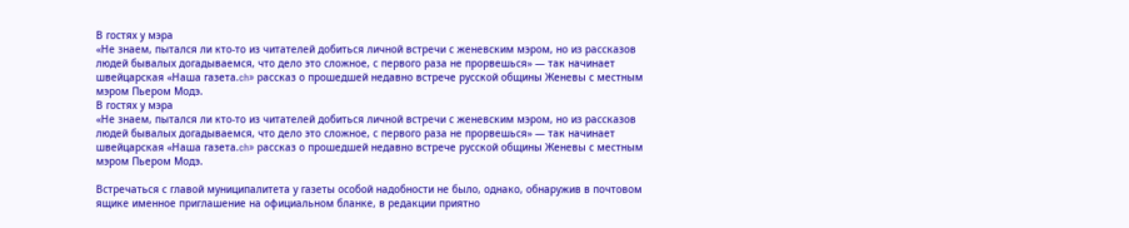В гостях у мэра
«Не знаем, пытался ли кто-то из читателей добиться личной встречи с женевским мэром, но из рассказов людей бывалых догадываемся, что дело это сложное, с первого раза не прорвешься» — так начинает швейцарская «Наша газета.ch» рассказ о прошедшей недавно встрече русской общины Женевы с местным мэром Пьером Модэ.
В гостях у мэра
«Не знаем, пытался ли кто-то из читателей добиться личной встречи с женевским мэром, но из рассказов людей бывалых догадываемся, что дело это сложное, с первого раза не прорвешься» — так начинает швейцарская «Наша газета.ch» рассказ о прошедшей недавно встрече русской общины Женевы с местным мэром Пьером Модэ.

Встречаться с главой муниципалитета у газеты особой надобности не было, однако, обнаружив в почтовом ящике именное приглашение на официальном бланке, в редакции приятно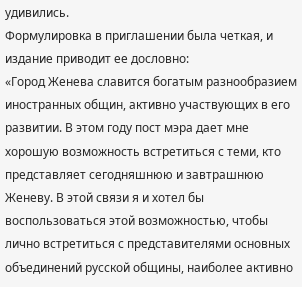удивились.
Формулировка в приглашении была четкая, и издание приводит ее дословно:
«Город Женева славится богатым разнообразием иностранных общин, активно участвующих в его развитии. В этом году пост мэра дает мне хорошую возможность встретиться с теми, кто представляет сегодняшнюю и завтрашнюю Женеву. В этой связи я и хотел бы воспользоваться этой возможностью, чтобы лично встретиться с представителями основных объединений русской общины, наиболее активно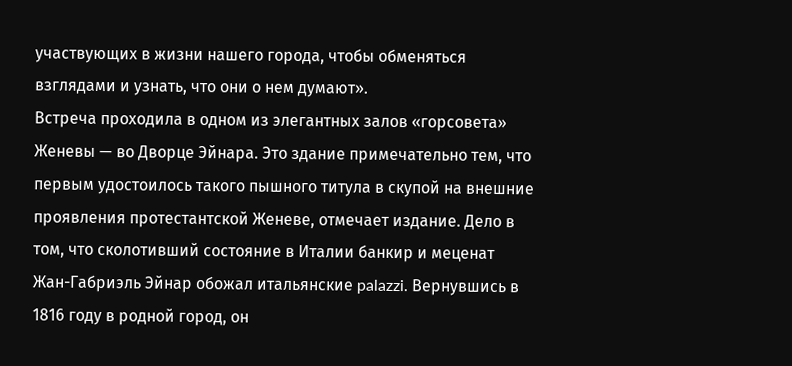участвующих в жизни нашего города, чтобы обменяться взглядами и узнать, что они о нем думают».
Встреча проходила в одном из элегантных залов «горсовета» Женевы — во Дворце Эйнара. Это здание примечательно тем, что первым удостоилось такого пышного титула в скупой на внешние проявления протестантской Женеве, отмечает издание. Дело в том, что сколотивший состояние в Италии банкир и меценат Жан-Габриэль Эйнар обожал итальянские palazzi. Вернувшись в 1816 году в родной город, он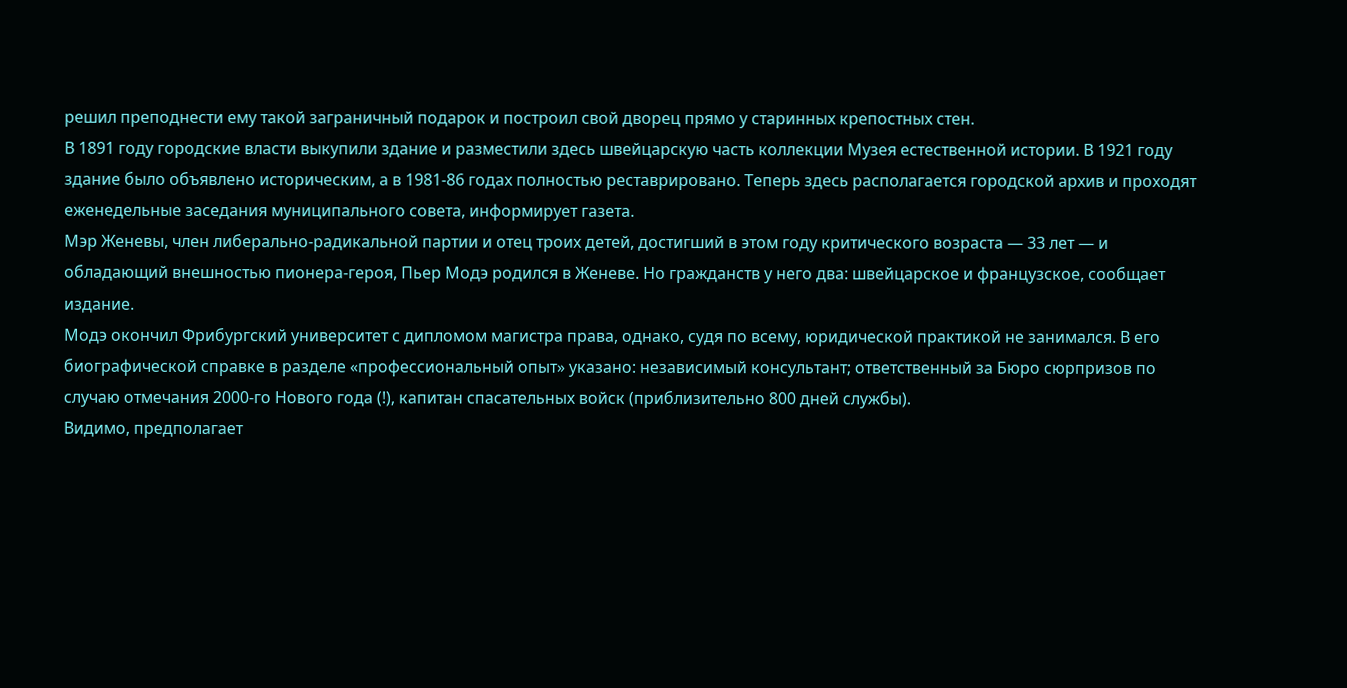решил преподнести ему такой заграничный подарок и построил свой дворец прямо у старинных крепостных стен.
В 1891 году городские власти выкупили здание и разместили здесь швейцарскую часть коллекции Музея естественной истории. В 1921 году здание было объявлено историческим, а в 1981-86 годах полностью реставрировано. Теперь здесь располагается городской архив и проходят еженедельные заседания муниципального совета, информирует газета.
Мэр Женевы, член либерально-радикальной партии и отец троих детей, достигший в этом году критического возраста — 33 лет — и обладающий внешностью пионера-героя, Пьер Модэ родился в Женеве. Но гражданств у него два: швейцарское и французское, сообщает издание.
Модэ окончил Фрибургский университет с дипломом магистра права, однако, судя по всему, юридической практикой не занимался. В его биографической справке в разделе «профессиональный опыт» указано: независимый консультант; ответственный за Бюро сюрпризов по случаю отмечания 2000-го Нового года (!), капитан спасательных войск (приблизительно 800 дней службы).
Видимо, предполагает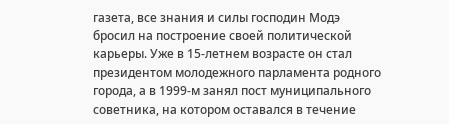газета, все знания и силы господин Модэ бросил на построение своей политической карьеры. Уже в 15-летнем возрасте он стал президентом молодежного парламента родного города, а в 1999-м занял пост муниципального советника, на котором оставался в течение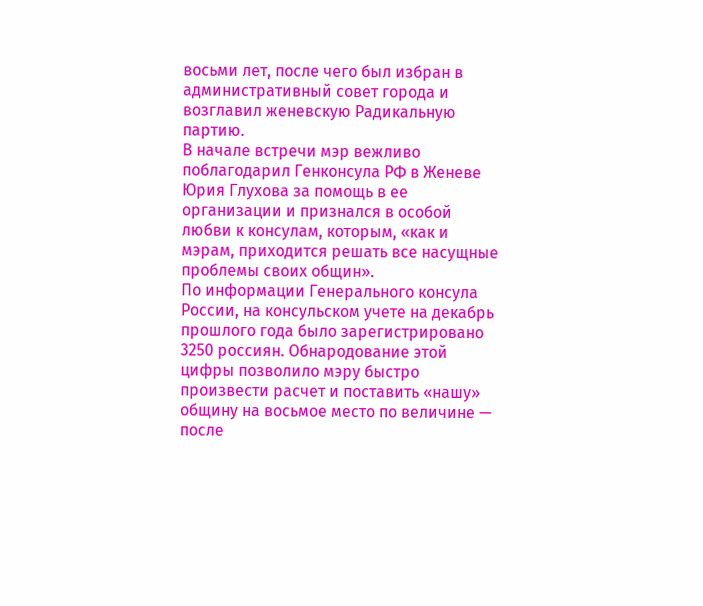восьми лет, после чего был избран в административный совет города и возглавил женевскую Радикальную партию.
В начале встречи мэр вежливо поблагодарил Генконсула РФ в Женеве Юрия Глухова за помощь в ее организации и признался в особой любви к консулам, которым, «как и мэрам, приходится решать все насущные проблемы своих общин».
По информации Генерального консула России, на консульском учете на декабрь прошлого года было зарегистрировано 3250 россиян. Обнародование этой цифры позволило мэру быстро произвести расчет и поставить «нашу» общину на восьмое место по величине — после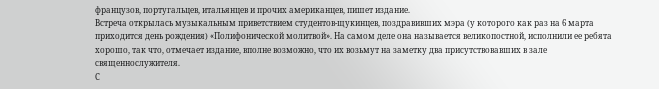французов, португальцев, итальянцев и прочих американцев, пишет издание.
Встреча открылась музыкальным приветствием студентов-щукинцев, поздравивших мэра (у которого как раз на 6 марта приходится день рождения) «Полифонической молитвой». На самом деле она называется великопостной, исполнили ее ребята хорошо, так что, отмечает издание, вполне возможно, что их возьмут на заметку два присутствовавших в зале священнослужителя.
С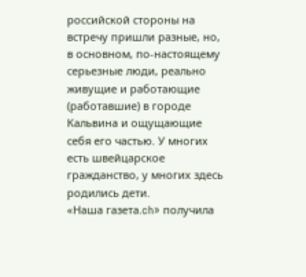российской стороны на встречу пришли разные, но, в основном, по-настоящему серьезные люди, реально живущие и работающие (работавшие) в городе Кальвина и ощущающие себя его частью. У многих есть швейцарское гражданство, у многих здесь родились дети.
«Наша газета.ch» получила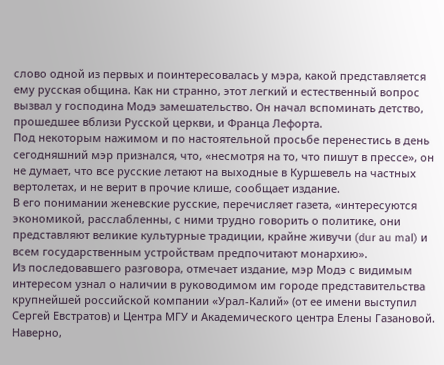слово одной из первых и поинтересовалась у мэра, какой представляется ему русская община. Как ни странно, этот легкий и естественный вопрос вызвал у господина Модэ замешательство. Он начал вспоминать детство, прошедшее вблизи Русской церкви, и Франца Лефорта.
Под некоторым нажимом и по настоятельной просьбе перенестись в день сегодняшний мэр признался, что, «несмотря на то, что пишут в прессе», он не думает, что все русские летают на выходные в Куршевель на частных вертолетах, и не верит в прочие клише, сообщает издание.
В его понимании женевские русские, перечисляет газета, «интересуются экономикой, расслабленны, с ними трудно говорить о политике, они представляют великие культурные традиции, крайне живучи (dur au mal) и всем государственным устройствам предпочитают монархию».
Из последовавшего разговора, отмечает издание, мэр Модэ с видимым интересом узнал о наличии в руководимом им городе представительства крупнейшей российской компании «Урал-Калий» (от ее имени выступил Сергей Евстратов) и Центра МГУ и Академического центра Елены Газановой. Наверно,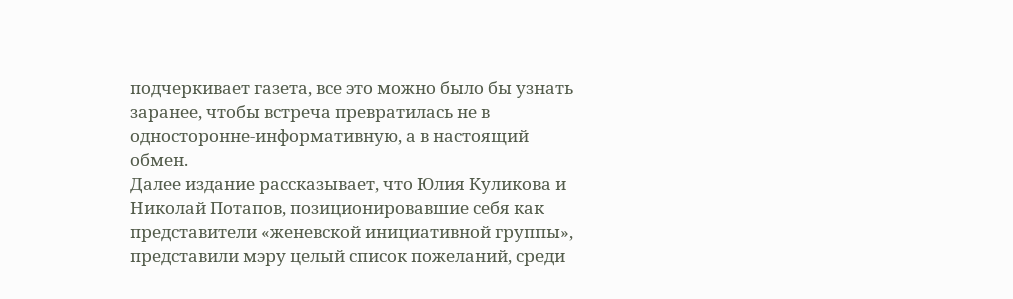подчеркивает газета, все это можно было бы узнать заранее, чтобы встреча превратилась не в односторонне-информативную, а в настоящий обмен.
Далее издание рассказывает, что Юлия Куликова и Николай Потапов, позиционировавшие себя как представители «женевской инициативной группы», представили мэру целый список пожеланий, среди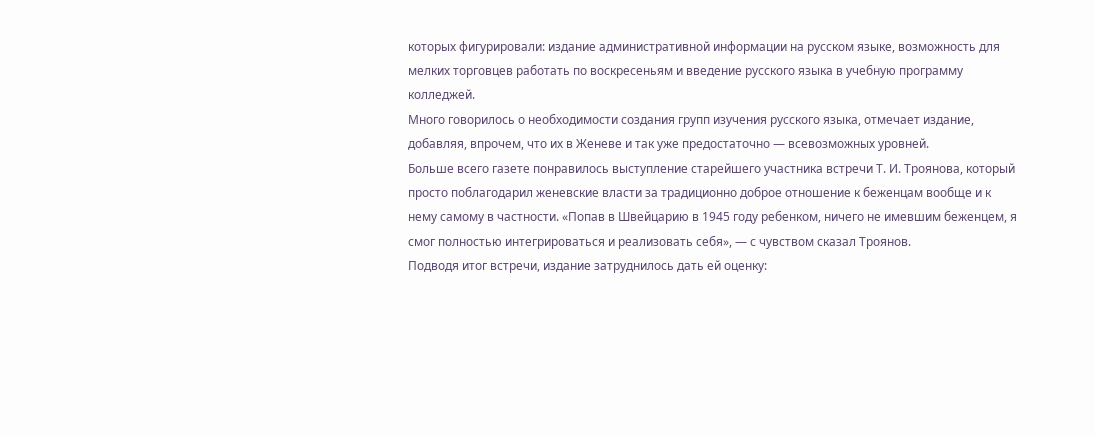которых фигурировали: издание административной информации на русском языке, возможность для мелких торговцев работать по воскресеньям и введение русского языка в учебную программу колледжей.
Много говорилось о необходимости создания групп изучения русского языка, отмечает издание, добавляя, впрочем, что их в Женеве и так уже предостаточно — всевозможных уровней.
Больше всего газете понравилось выступление старейшего участника встречи Т. И. Троянова, который просто поблагодарил женевские власти за традиционно доброе отношение к беженцам вообще и к нему самому в частности. «Попав в Швейцарию в 1945 году ребенком, ничего не имевшим беженцем, я смог полностью интегрироваться и реализовать себя», — с чувством сказал Троянов.
Подводя итог встречи, издание затруднилось дать ей оценку: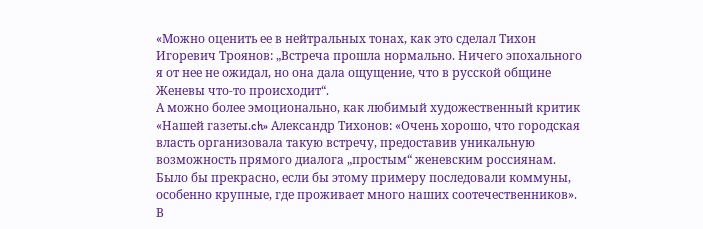«Можно оценить ее в нейтральных тонах, как это сделал Тихон Игоревич Троянов: „Встреча прошла нормально. Ничего эпохального я от нее не ожидал, но она дала ощущение, что в русской общине Женевы что-то происходит“.
А можно более эмоционально, как любимый художественный критик «Нашей газеты.ch» Александр Тихонов: «Очень хорошо, что городская власть организовала такую встречу, предоставив уникальную возможность прямого диалога „простым“ женевским россиянам. Было бы прекрасно, если бы этому примеру последовали коммуны, особенно крупные, где проживает много наших соотечественников».
В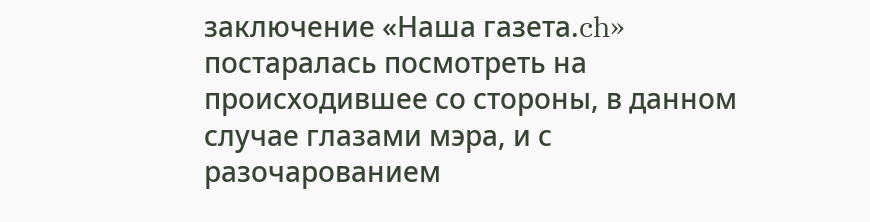заключение «Наша газета.ch» постаралась посмотреть на происходившее со стороны, в данном случае глазами мэра, и с разочарованием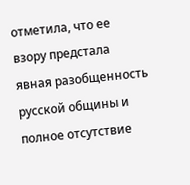отметила, что ее взору предстала явная разобщенность русской общины и полное отсутствие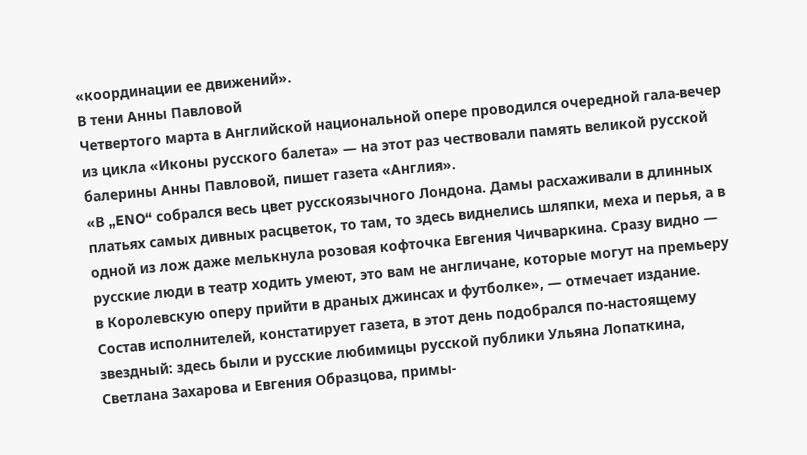«координации ее движений».
В тени Анны Павловой
Четвертого марта в Английской национальной опере проводился очередной гала-вечер из цикла «Иконы русского балета» — на этот раз чествовали память великой русской балерины Анны Павловой, пишет газета «Англия».
«В „ENO“ собрался весь цвет русскоязычного Лондона. Дамы расхаживали в длинных платьях самых дивных расцветок, то там, то здесь виднелись шляпки, меха и перья, а в одной из лож даже мелькнула розовая кофточка Евгения Чичваркина. Сразу видно — русские люди в театр ходить умеют, это вам не англичане, которые могут на премьеру в Королевскую оперу прийти в драных джинсах и футболке», — отмечает издание.
Состав исполнителей, констатирует газета, в этот день подобрался по-настоящему звездный: здесь были и русские любимицы русской публики Ульяна Лопаткина, Светлана Захарова и Евгения Образцова, примы-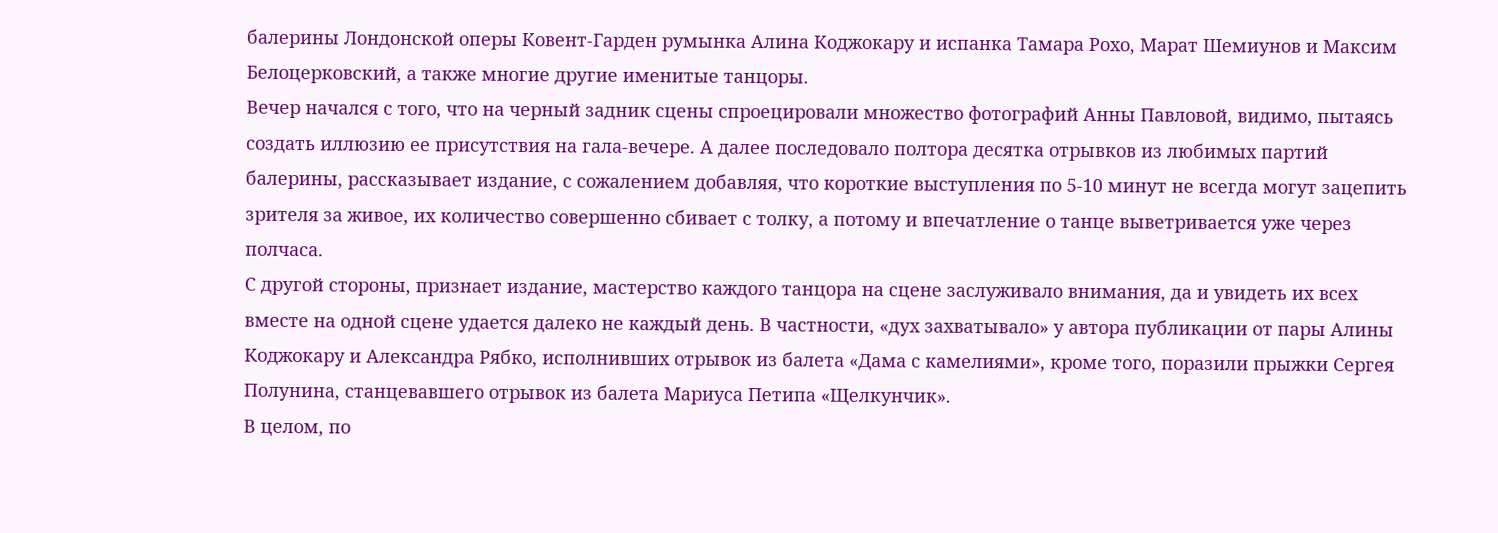балерины Лондонской оперы Ковент-Гарден румынка Алина Коджокару и испанка Тамара Рохо, Марат Шемиунов и Максим Белоцерковский, а также многие другие именитые танцоры.
Вечер начался с того, что на черный задник сцены спроецировали множество фотографий Анны Павловой, видимо, пытаясь создать иллюзию ее присутствия на гала-вечере. А далее последовало полтора десятка отрывков из любимых партий балерины, рассказывает издание, с сожалением добавляя, что короткие выступления по 5-10 минут не всегда могут зацепить зрителя за живое, их количество совершенно сбивает с толку, а потому и впечатление о танце выветривается уже через полчаса.
С другой стороны, признает издание, мастерство каждого танцора на сцене заслуживало внимания, да и увидеть их всех вместе на одной сцене удается далеко не каждый день. В частности, «дух захватывало» у автора публикации от пары Алины Коджокару и Александра Рябко, исполнивших отрывок из балета «Дама с камелиями», кроме того, поразили прыжки Сергея Полунина, станцевавшего отрывок из балета Мариуса Петипа «Щелкунчик».
В целом, по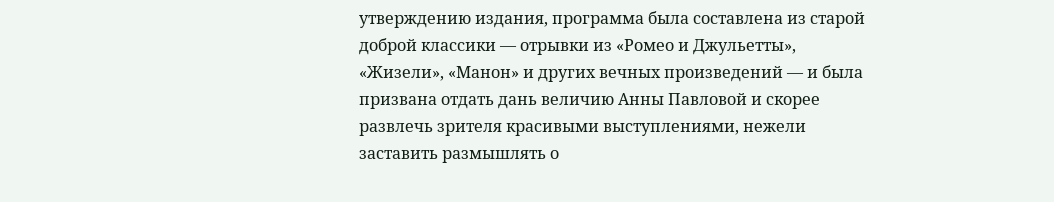утверждению издания, программа была составлена из старой доброй классики — отрывки из «Ромео и Джульетты», «Жизели», «Манон» и других вечных произведений — и была призвана отдать дань величию Анны Павловой и скорее развлечь зрителя красивыми выступлениями, нежели заставить размышлять о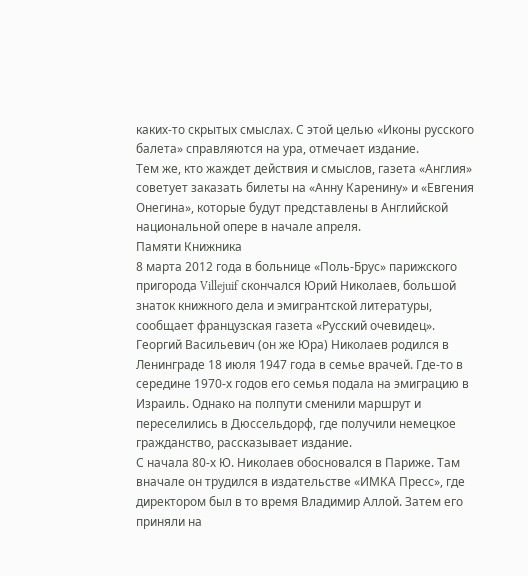каких-то скрытых смыслах. С этой целью «Иконы русского балета» справляются на ура, отмечает издание.
Тем же, кто жаждет действия и смыслов, газета «Англия» советует заказать билеты на «Анну Каренину» и «Евгения Онегина», которые будут представлены в Английской национальной опере в начале апреля.
Памяти Книжника
8 марта 2012 года в больнице «Поль-Брус» парижского пригорода Villejuif скончался Юрий Николаев, большой знаток книжного дела и эмигрантской литературы, сообщает французская газета «Русский очевидец».
Георгий Васильевич (он же Юра) Николаев родился в Ленинграде 18 июля 1947 года в семье врачей. Где-то в середине 1970-х годов его семья подала на эмиграцию в Израиль. Однако на полпути сменили маршрут и переселились в Дюссельдорф, где получили немецкое гражданство, рассказывает издание.
С начала 80-х Ю. Николаев обосновался в Париже. Там вначале он трудился в издательстве «ИМКА Пресс», где директором был в то время Владимир Аллой. Затем его приняли на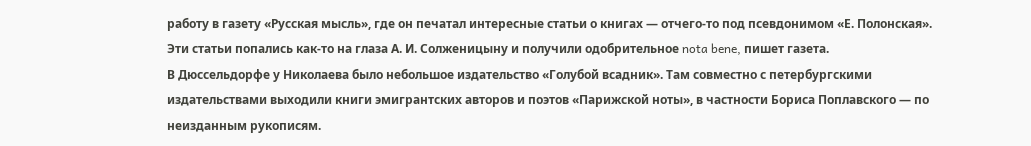работу в газету «Русская мысль», где он печатал интересные статьи о книгах — отчего-то под псевдонимом «Е. Полонская». Эти статьи попались как-то на глаза А. И. Солженицыну и получили одобрительное nota bene, пишет газета.
В Дюссельдорфе у Николаева было небольшое издательство «Голубой всадник». Там совместно с петербургскими издательствами выходили книги эмигрантских авторов и поэтов «Парижской ноты», в частности Бориса Поплавского — по неизданным рукописям.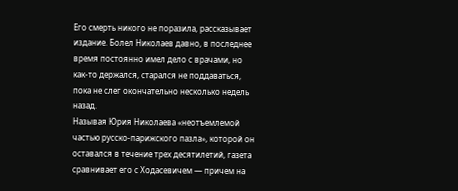Его смерть никого не поразила, рассказывает издание. Болел Николаев давно, в последнее время постоянно имел дело с врачами, но как-то держался, старался не поддаваться, пока не слег окончательно несколько недель назад.
Называя Юрия Николаева «неотъемлемой частью русско-парижского пазла», которой он оставался в течение трех десятилетий, газета сравнивает его с Ходасевичем — причем на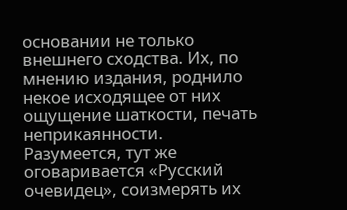основании не только внешнего сходства. Их, по мнению издания, роднило некое исходящее от них ощущение шаткости, печать неприкаянности.
Разумеется, тут же оговаривается «Русский очевидец», соизмерять их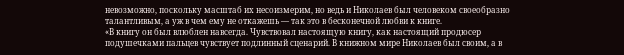невозможно, поскольку масштаб их несоизмерим, но ведь и Николаев был человеком своеобразно талантливым, а уж в чем ему не откажешь — так это в бесконечной любви к книге.
«В книгу он был влюблен навсегда. Чувствовал настоящую книгу, как настоящий продюсер подушечками пальцев чувствует подлинный сценарий. В книжном мире Николаев был своим, а в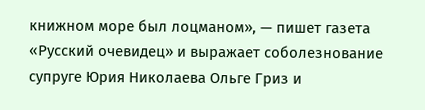книжном море был лоцманом», — пишет газета «Русский очевидец» и выражает соболезнование супруге Юрия Николаева Ольге Гриз и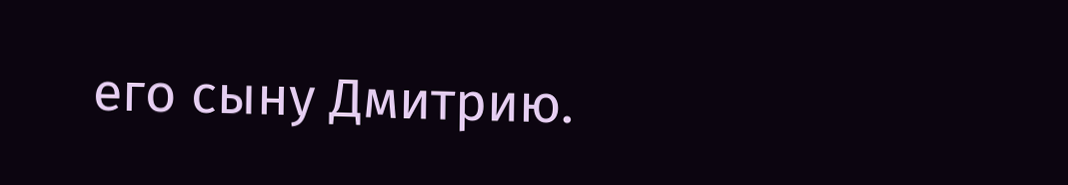его сыну Дмитрию.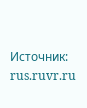Источник: rus.ruvr.ru